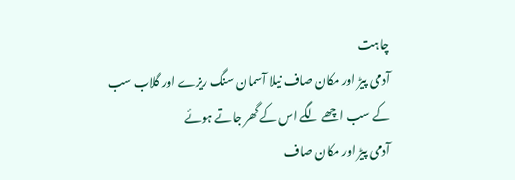چاہت
آدمی پیڑ اور مکان صاف نیلا آسمان سنگ ریزے اور گلاب سب کے سب اچھے لگے اس کے گھر جاتے ہوئے
آدمی پیڑ اور مکان صاف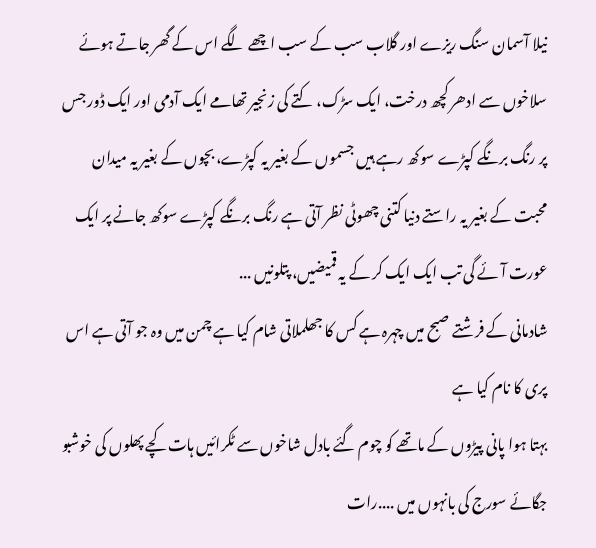نیلا آسمان سنگ ریزے اور گلاب سب کے سب اچھے لگے اس کے گھر جاتے ہوئے
سلاخوں سے ادھر کچھ درخت، ایک سڑک، کتے کی زنجیر تھامے ایک آدمی اور ایک ڈور جس پر رنگ برنگے کپڑے سوکھ رہے ہیں جسموں کے بغیر یہ کپڑے، بچوں کے بغیر یہ میدان محبت کے بغیر یہ راستے دنیا کتنی چھوٹی نظر آتی ہے رنگ برنگے کپڑے سوکھ جانے پر ایک عورت آئے گی تب ایک ایک کر کے یہ قمیضیں، پتلونیں ...
شادمانی کے فرشتے صبح میں چہرہ ہے کس کا جھلملاتی شام کیا ہے چمن میں وہ جو آتی ہے اس پری کا نام کیا ہے
بہتا ہوا پانی پیڑوں کے ماتھے کو چوم گئے بادل شاخوں سے ٹکرائیں ہات کچے پھلوں کی خوشبو جگائے سورج کی بانہوں میں ....رات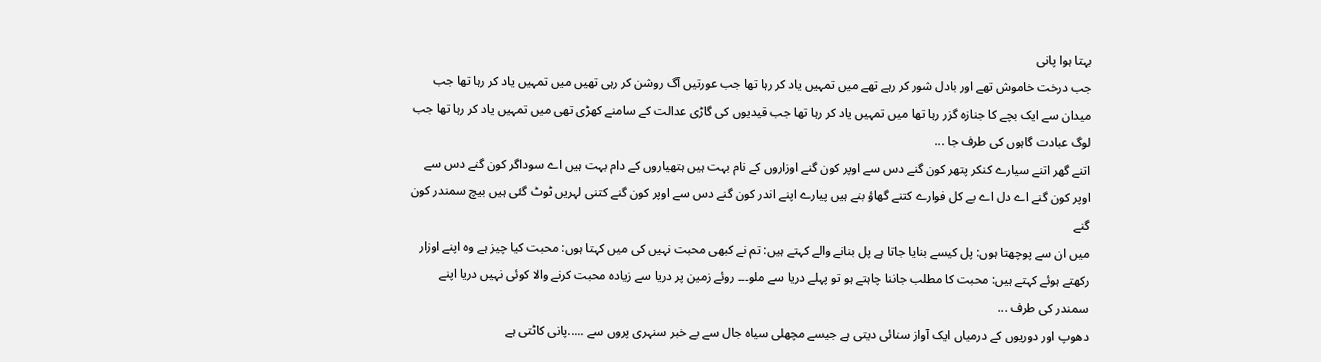بہتا ہوا پانی
جب درخت خاموش تھے اور بادل شور کر رہے تھے میں تمہیں یاد کر رہا تھا جب عورتیں آگ روشن کر رہی تھیں میں تمہیں یاد کر رہا تھا جب میدان سے ایک بچے کا جنازہ گزر رہا تھا میں تمہیں یاد کر رہا تھا جب قیدیوں کی گاڑی عدالت کے سامنے کھڑی تھی میں تمہیں یاد کر رہا تھا جب لوگ عبادت گاہوں کی طرف جا ...
اتنے گھر اتنے سیارے کنکر پتھر کون گنے دس سے اوپر کون گنے اوزاروں کے نام بہت ہیں ہتھیاروں کے دام بہت ہیں اے سوداگر کون گنے دس سے اوپر کون گنے اے دل اے بے کل فوارے کتنے گھاؤ بنے ہیں پیارے اپنے اندر کون گنے دس سے اوپر کون گنے کتنی لہریں ٹوٹ گئی ہیں بیچ سمندر کون گنے
میں ان سے پوچھتا ہوں: پل کیسے بنایا جاتا ہے پل بنانے والے کہتے ہیں: تم نے کبھی محبت نہیں کی میں کہتا ہوں: محبت کیا چیز ہے وہ اپنے اوزار رکھتے ہوئے کہتے ہیں: محبت کا مطلب جاننا چاہتے ہو تو پہلے دریا سے ملو۔۔۔ روئے زمین پر دریا سے زیادہ محبت کرنے والا کوئی نہیں دریا اپنے سمندر کی طرف ...
دھوپ اور دوریوں کے درمیاں ایک آواز سنائی دیتی ہے جیسے مچھلی سیاہ جال سے بے خبر سنہری پروں سے .....پانی کاٹتی ہے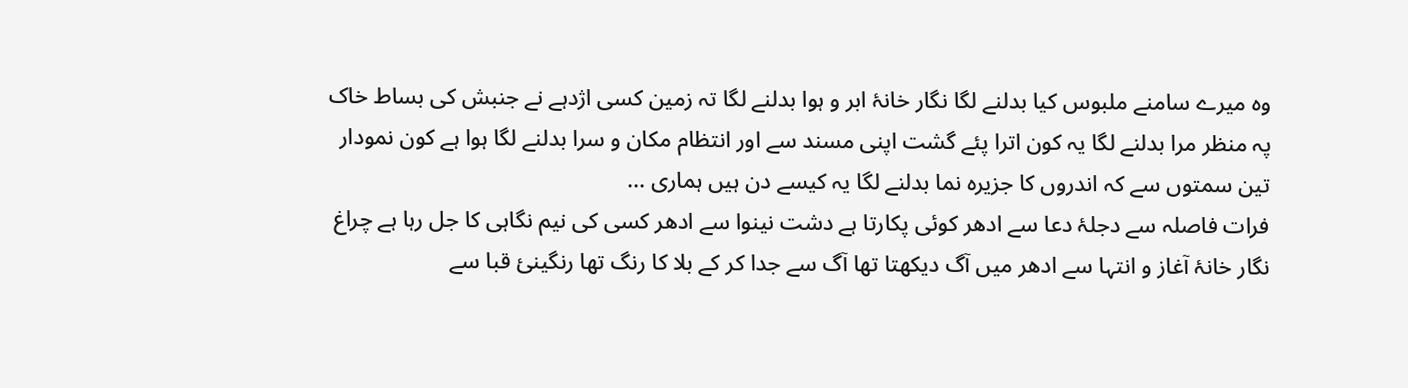وہ میرے سامنے ملبوس کیا بدلنے لگا نگار خانۂ ابر و ہوا بدلنے لگا تہ زمین کسی اژدہے نے جنبش کی بساط خاک پہ منظر مرا بدلنے لگا یہ کون اترا پئے گشت اپنی مسند سے اور انتظام مکان و سرا بدلنے لگا ہوا ہے کون نمودار تین سمتوں سے کہ اندروں کا جزیرہ نما بدلنے لگا یہ کیسے دن ہیں ہماری ...
فرات فاصلہ سے دجلۂ دعا سے ادھر کوئی پکارتا ہے دشت نینوا سے ادھر کسی کی نیم نگاہی کا جل رہا ہے چراغ نگار خانۂ آغاز و انتہا سے ادھر میں آگ دیکھتا تھا آگ سے جدا کر کے بلا کا رنگ تھا رنگینیٔ قبا سے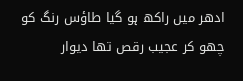ادھر میں راکھ ہو گیا طاؤس رنگ کو چھو کر عجیب رقص تھا دیوار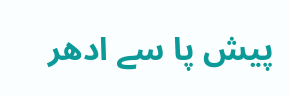پیش پا سے ادھر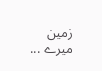زمین میرے ...